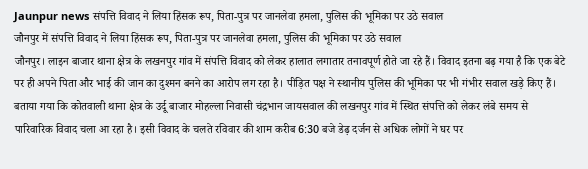Jaunpur news संपत्ति विवाद ने लिया हिंसक रूप, पिता-पुत्र पर जानलेवा हमला, पुलिस की भूमिका पर उठे सवाल
जौनपुर में संपत्ति विवाद ने लिया हिंसक रूप, पिता-पुत्र पर जानलेवा हमला, पुलिस की भूमिका पर उठे सवाल
जौनपुर। लाइन बाजार थाना क्षेत्र के लखनपुर गांव में संपत्ति विवाद को लेकर हालात लगातार तनावपूर्ण होते जा रहे हैं। विवाद इतना बढ़ गया है कि एक बेटे पर ही अपने पिता और भाई की जान का दुश्मन बनने का आरोप लग रहा है। पीड़ित पक्ष ने स्थानीय पुलिस की भूमिका पर भी गंभीर सवाल खड़े किए हैं।
बताया गया कि कोतवाली थाना क्षेत्र के उर्दू बाजार मोहल्ला निवासी चंद्रभान जायसवाल की लखनपुर गांव में स्थित संपत्ति को लेकर लंबे समय से पारिवारिक विवाद चला आ रहा है। इसी विवाद के चलते रविवार की शाम करीब 6:30 बजे डेढ़ दर्जन से अधिक लोगों ने घर पर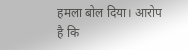हमला बोल दिया। आरोप है कि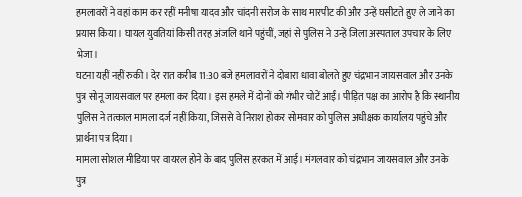हमलावरों ने वहां काम कर रहीं मनीषा यादव और चांदनी सरोज के साथ मारपीट की और उन्हें घसीटते हुए ले जाने का प्रयास किया। घायल युवतियां किसी तरह अंजलि थाने पहुंचीं, जहां से पुलिस ने उन्हें जिला अस्पताल उपचार के लिए भेजा।
घटना यहीं नहीं रुकी। देर रात करीब 11:30 बजे हमलावरों ने दोबारा धावा बोलते हुए चंद्रभान जायसवाल और उनके पुत्र सोनू जायसवाल पर हमला कर दिया। इस हमले में दोनों को गंभीर चोटें आईं। पीड़ित पक्ष का आरोप है कि स्थानीय पुलिस ने तत्काल मामला दर्ज नहीं किया, जिससे वे निराश होकर सोमवार को पुलिस अधीक्षक कार्यालय पहुंचे और प्रार्थना पत्र दिया।
मामला सोशल मीडिया पर वायरल होने के बाद पुलिस हरकत में आई। मंगलवार को चंद्रभान जायसवाल और उनके पुत्र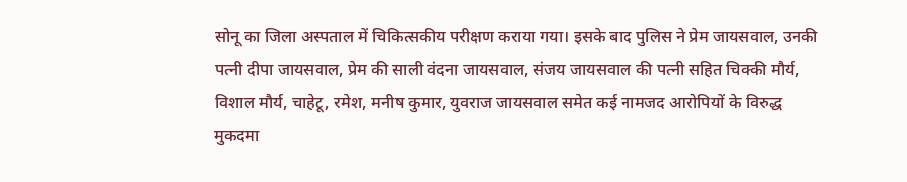सोनू का जिला अस्पताल में चिकित्सकीय परीक्षण कराया गया। इसके बाद पुलिस ने प्रेम जायसवाल, उनकी पत्नी दीपा जायसवाल, प्रेम की साली वंदना जायसवाल, संजय जायसवाल की पत्नी सहित चिक्की मौर्य, विशाल मौर्य, चाहेटू, रमेश, मनीष कुमार, युवराज जायसवाल समेत कई नामजद आरोपियों के विरुद्ध मुकदमा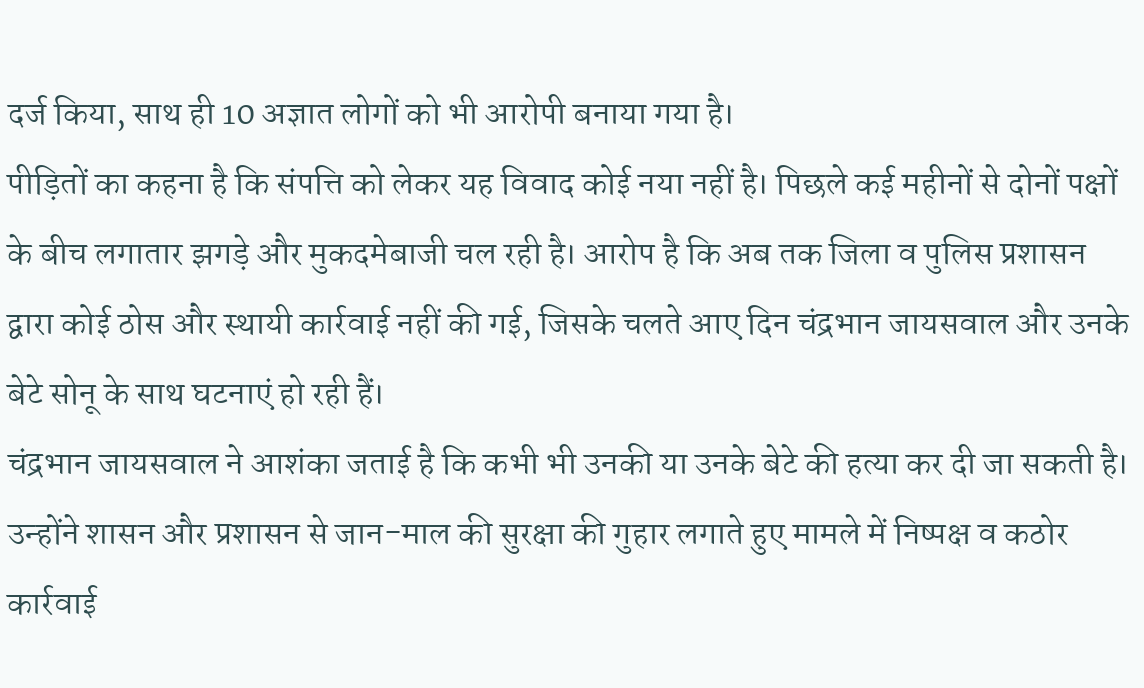दर्ज किया, साथ ही 10 अज्ञात लोगों को भी आरोपी बनाया गया है।
पीड़ितों का कहना है कि संपत्ति को लेकर यह विवाद कोई नया नहीं है। पिछले कई महीनों से दोनों पक्षों के बीच लगातार झगड़े और मुकदमेबाजी चल रही है। आरोप है कि अब तक जिला व पुलिस प्रशासन द्वारा कोई ठोस और स्थायी कार्रवाई नहीं की गई, जिसके चलते आए दिन चंद्रभान जायसवाल और उनके बेटे सोनू के साथ घटनाएं हो रही हैं।
चंद्रभान जायसवाल ने आशंका जताई है कि कभी भी उनकी या उनके बेटे की हत्या कर दी जा सकती है। उन्होंने शासन और प्रशासन से जान-माल की सुरक्षा की गुहार लगाते हुए मामले में निष्पक्ष व कठोर कार्रवाई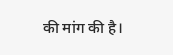की मांग की है।